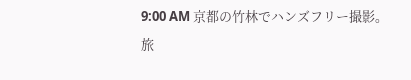9:00 AM 京都の竹林でハンズフリー撮影。
旅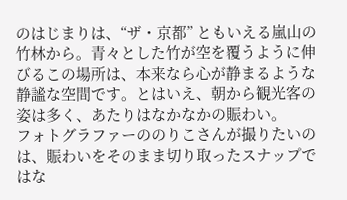のはじまりは、“ザ・京都” ともいえる嵐山の竹林から。青々とした竹が空を覆うように伸びるこの場所は、本来なら心が静まるような静謐な空間です。とはいえ、朝から観光客の姿は多く、あたりはなかなかの賑わい。
フォトグラファーののりこさんが撮りたいのは、賑わいをそのまま切り取ったスナップではな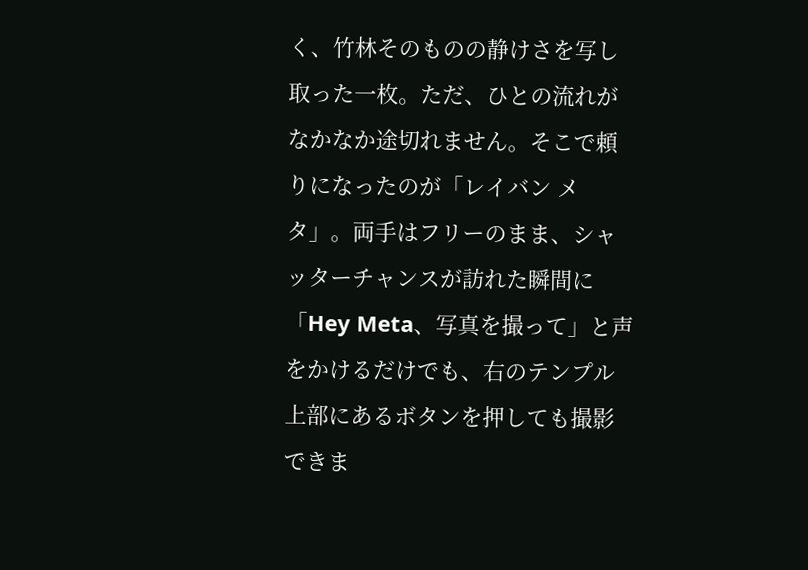く、竹林そのものの静けさを写し取った一枚。ただ、ひとの流れがなかなか途切れません。そこで頼りになったのが「レイバン メタ」。両手はフリーのまま、シャッターチャンスが訪れた瞬間に「Hey Meta、写真を撮って」と声をかけるだけでも、右のテンプル上部にあるボタンを押しても撮影できま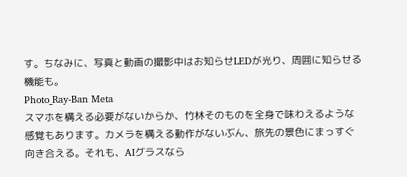す。ちなみに、写真と動画の撮影中はお知らせLEDが光り、周囲に知らせる機能も。
Photo_Ray-Ban Meta
スマホを構える必要がないからか、竹林そのものを全身で味わえるような感覚もあります。カメラを構える動作がないぶん、旅先の景色にまっすぐ向き合える。それも、AIグラスなら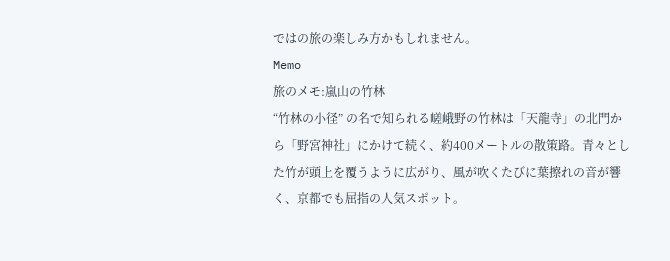ではの旅の楽しみ方かもしれません。
Memo
旅のメモ:嵐山の竹林
“竹林の小径” の名で知られる嵯峨野の竹林は「天龍寺」の北門から「野宮神社」にかけて続く、約400メートルの散策路。青々とした竹が頭上を覆うように広がり、風が吹くたびに葉擦れの音が響く、京都でも屈指の人気スポット。